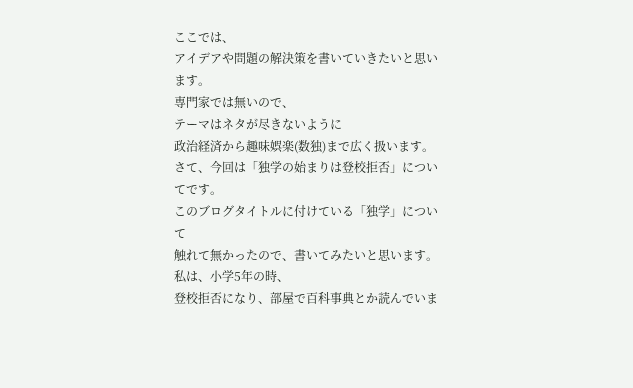ここでは、
アイデアや問題の解決策を書いていきたいと思います。
専門家では無いので、
テーマはネタが尽きないように
政治経済から趣味娯楽(数独)まで広く扱います。
さて、今回は「独学の始まりは登校拒否」についてです。
このブログタイトルに付けている「独学」について
触れて無かったので、書いてみたいと思います。
私は、小学5年の時、
登校拒否になり、部屋で百科事典とか読んでいま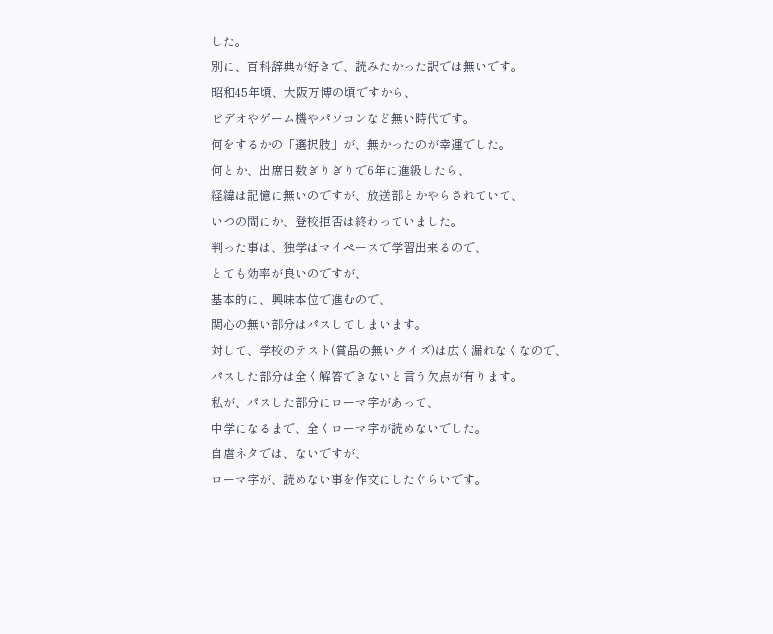した。
別に、百科辞典が好きで、読みたかった訳では無いです。
昭和45年頃、大阪万博の頃ですから、
ビデオやゲーム機やパソコンなど無い時代です。
何をするかの「選択肢」が、無かったのが幸運でした。
何とか、出席日数ぎりぎりで6年に進級したら、
経緯は記憶に無いのですが、放送部とかやらされていて、
いつの間にか、登校拒否は終わっていました。
判った事は、独学はマイペースで学習出来るので、
とても効率が良いのですが、
基本的に、興味本位で進むので、
関心の無い部分はパスしてしまいます。
対して、学校のテスト(賞品の無いクイズ)は広く漏れなくなので、
パスした部分は全く解答できないと言う欠点が有ります。
私が、パスした部分にローマ字があって、
中学になるまで、全くローマ字が読めないでした。
自虐ネタでは、ないですが、
ローマ字が、読めない事を作文にしたぐらいです。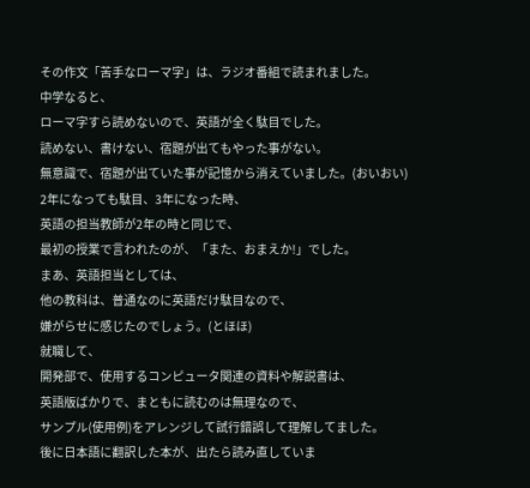その作文「苦手なローマ字」は、ラジオ番組で読まれました。
中学なると、
ローマ字すら読めないので、英語が全く駄目でした。
読めない、書けない、宿題が出てもやった事がない。
無意識で、宿題が出ていた事が記憶から消えていました。(おいおい)
2年になっても駄目、3年になった時、
英語の担当教師が2年の時と同じで、
最初の授業で言われたのが、「また、おまえか!」でした。
まあ、英語担当としては、
他の教科は、普通なのに英語だけ駄目なので、
嫌がらせに感じたのでしょう。(とほほ)
就職して、
開発部で、使用するコンピュータ関連の資料や解説書は、
英語版ばかりで、まともに読むのは無理なので、
サンプル(使用例)をアレンジして試行錯誤して理解してました。
後に日本語に翻訳した本が、出たら読み直していま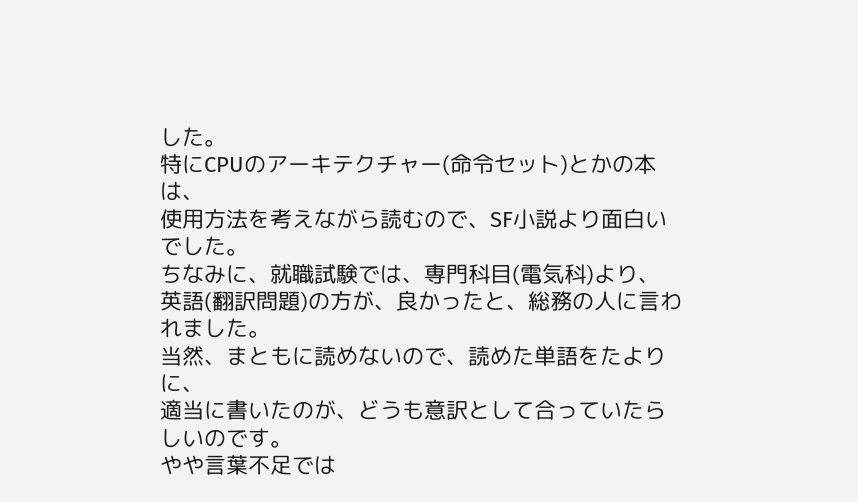した。
特にCPUのアーキテクチャー(命令セット)とかの本は、
使用方法を考えながら読むので、SF小説より面白いでした。
ちなみに、就職試験では、専門科目(電気科)より、
英語(翻訳問題)の方が、良かったと、総務の人に言われました。
当然、まともに読めないので、読めた単語をたよりに、
適当に書いたのが、どうも意訳として合っていたらしいのです。
やや言葉不足では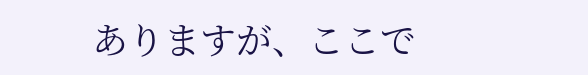ありますが、ここで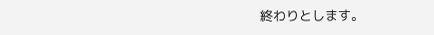終わりとします。